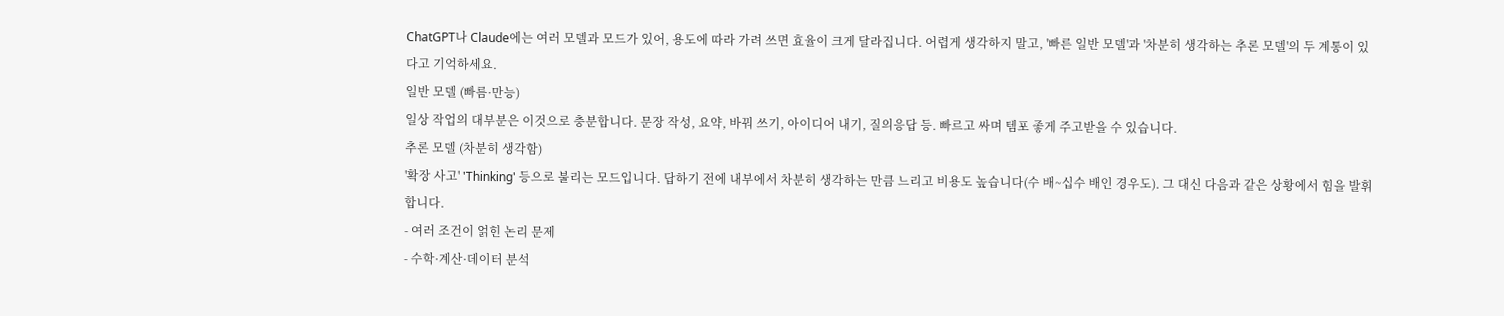ChatGPT나 Claude에는 여러 모델과 모드가 있어, 용도에 따라 가려 쓰면 효율이 크게 달라집니다. 어렵게 생각하지 말고, '빠른 일반 모델'과 '차분히 생각하는 추론 모델'의 두 계통이 있다고 기억하세요.
일반 모델 (빠름·만능)
일상 작업의 대부분은 이것으로 충분합니다. 문장 작성, 요약, 바꿔 쓰기, 아이디어 내기, 질의응답 등. 빠르고 싸며 템포 좋게 주고받을 수 있습니다.
추론 모델 (차분히 생각함)
'확장 사고' 'Thinking' 등으로 불리는 모드입니다. 답하기 전에 내부에서 차분히 생각하는 만큼 느리고 비용도 높습니다(수 배~십수 배인 경우도). 그 대신 다음과 같은 상황에서 힘을 발휘합니다.
- 여러 조건이 얽힌 논리 문제
- 수학·계산·데이터 분석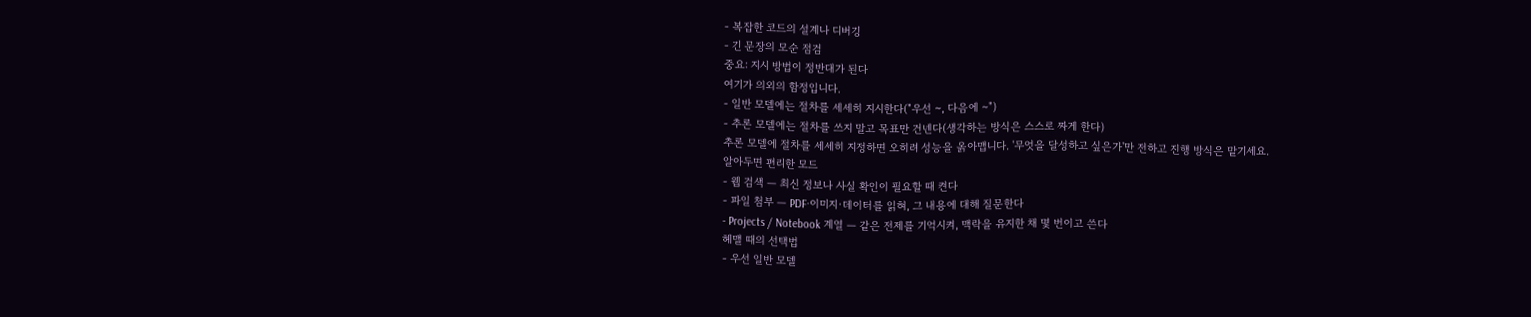- 복잡한 코드의 설계나 디버깅
- 긴 문장의 모순 점검
중요: 지시 방법이 정반대가 된다
여기가 의외의 함정입니다.
- 일반 모델에는 절차를 세세히 지시한다("우선 ~, 다음에 ~")
- 추론 모델에는 절차를 쓰지 말고 목표만 건넨다(생각하는 방식은 스스로 짜게 한다)
추론 모델에 절차를 세세히 지정하면 오히려 성능을 옭아맵니다. '무엇을 달성하고 싶은가'만 전하고 진행 방식은 맡기세요.
알아두면 편리한 모드
- 웹 검색 — 최신 정보나 사실 확인이 필요할 때 켠다
- 파일 첨부 — PDF·이미지·데이터를 읽혀, 그 내용에 대해 질문한다
- Projects / Notebook 계열 — 같은 전제를 기억시켜, 맥락을 유지한 채 몇 번이고 쓴다
헤맬 때의 선택법
- 우선 일반 모델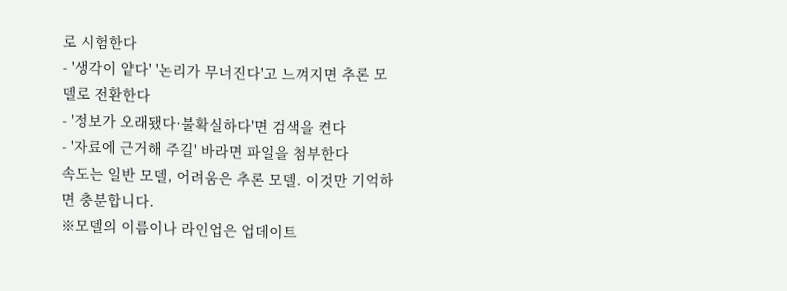로 시험한다
- '생각이 얕다' '논리가 무너진다'고 느껴지면 추론 모델로 전환한다
- '정보가 오래됐다·불확실하다'면 검색을 켠다
- '자료에 근거해 주길' 바라면 파일을 첨부한다
속도는 일반 모델, 어려움은 추론 모델. 이것만 기억하면 충분합니다.
※모델의 이름이나 라인업은 업데이트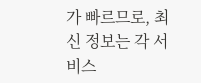가 빠르므로, 최신 정보는 각 서비스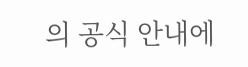의 공식 안내에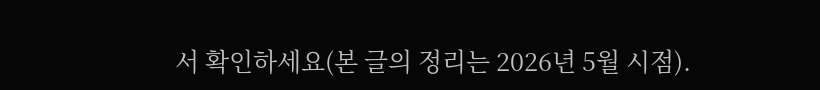서 확인하세요(본 글의 정리는 2026년 5월 시점).